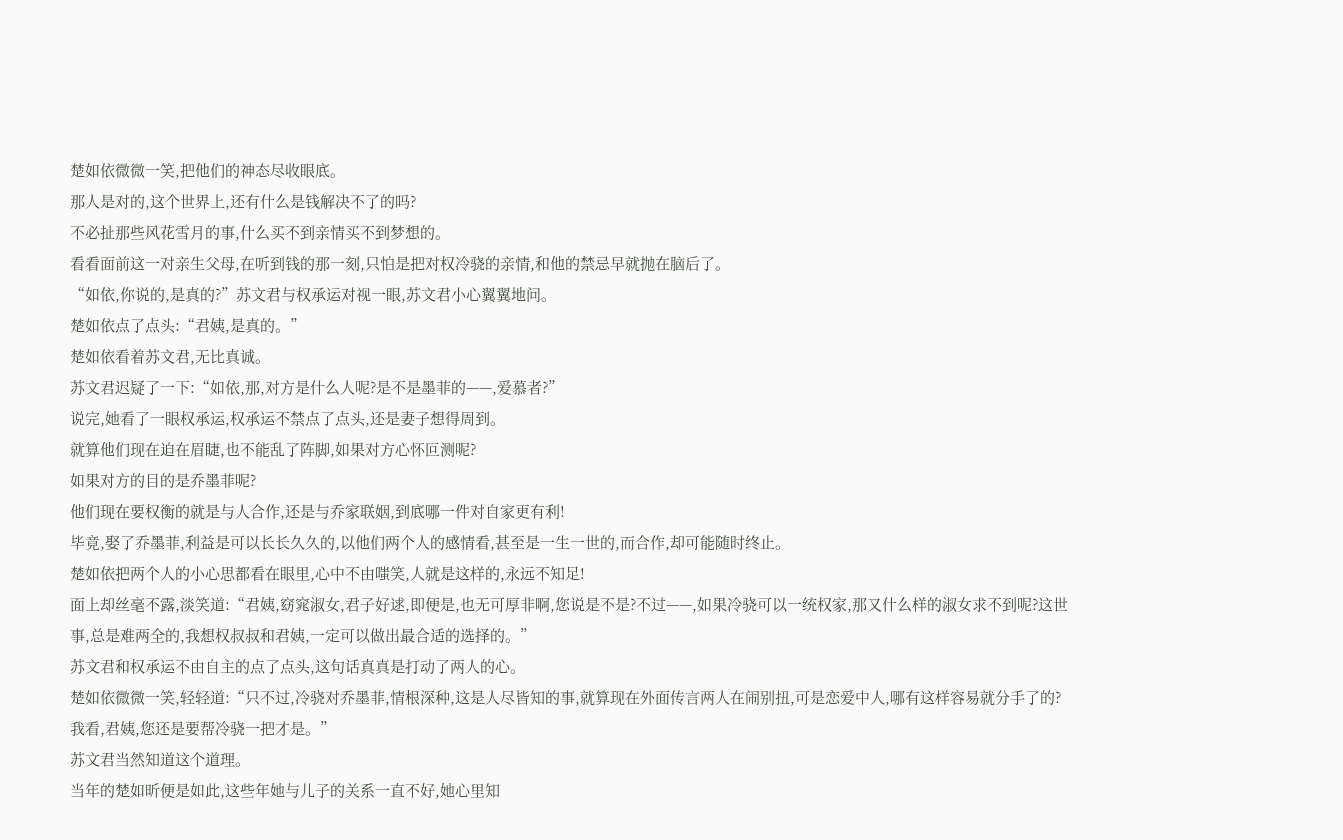楚如依微微一笑,把他们的神态尽收眼底。
那人是对的,这个世界上,还有什么是钱解决不了的吗?
不必扯那些风花雪月的事,什么买不到亲情买不到梦想的。
看看面前这一对亲生父母,在听到钱的那一刻,只怕是把对权冷骁的亲情,和他的禁忌早就抛在脑后了。
“如依,你说的,是真的?”苏文君与权承运对视一眼,苏文君小心翼翼地问。
楚如依点了点头:“君姨,是真的。”
楚如依看着苏文君,无比真诚。
苏文君迟疑了一下:“如依,那,对方是什么人呢?是不是墨菲的——,爱慕者?”
说完,她看了一眼权承运,权承运不禁点了点头,还是妻子想得周到。
就算他们现在迫在眉睫,也不能乱了阵脚,如果对方心怀叵测呢?
如果对方的目的是乔墨菲呢?
他们现在要权衡的就是与人合作,还是与乔家联姻,到底哪一件对自家更有利!
毕竟,娶了乔墨菲,利益是可以长长久久的,以他们两个人的感情看,甚至是一生一世的,而合作,却可能随时终止。
楚如依把两个人的小心思都看在眼里,心中不由嗤笑,人就是这样的,永远不知足!
面上却丝毫不露,淡笑道:“君姨,窈窕淑女,君子好逑,即便是,也无可厚非啊,您说是不是?不过——,如果冷骁可以一统权家,那又什么样的淑女求不到呢?这世事,总是难两全的,我想权叔叔和君姨,一定可以做出最合适的选择的。”
苏文君和权承运不由自主的点了点头,这句话真真是打动了两人的心。
楚如依微微一笑,轻轻道:“只不过,冷骁对乔墨菲,情根深种,这是人尽皆知的事,就算现在外面传言两人在闹别扭,可是恋爱中人,哪有这样容易就分手了的?我看,君姨,您还是要帮冷骁一把才是。”
苏文君当然知道这个道理。
当年的楚如昕便是如此,这些年她与儿子的关系一直不好,她心里知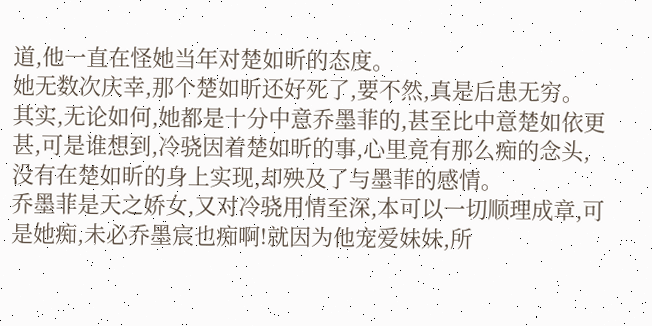道,他一直在怪她当年对楚如昕的态度。
她无数次庆幸,那个楚如昕还好死了,要不然,真是后患无穷。
其实,无论如何,她都是十分中意乔墨菲的,甚至比中意楚如依更甚,可是谁想到,冷骁因着楚如昕的事,心里竟有那么痴的念头,没有在楚如昕的身上实现,却殃及了与墨菲的感情。
乔墨菲是天之娇女,又对冷骁用情至深,本可以一切顺理成章,可是她痴,未必乔墨宸也痴啊!就因为他宠爱妹妹,所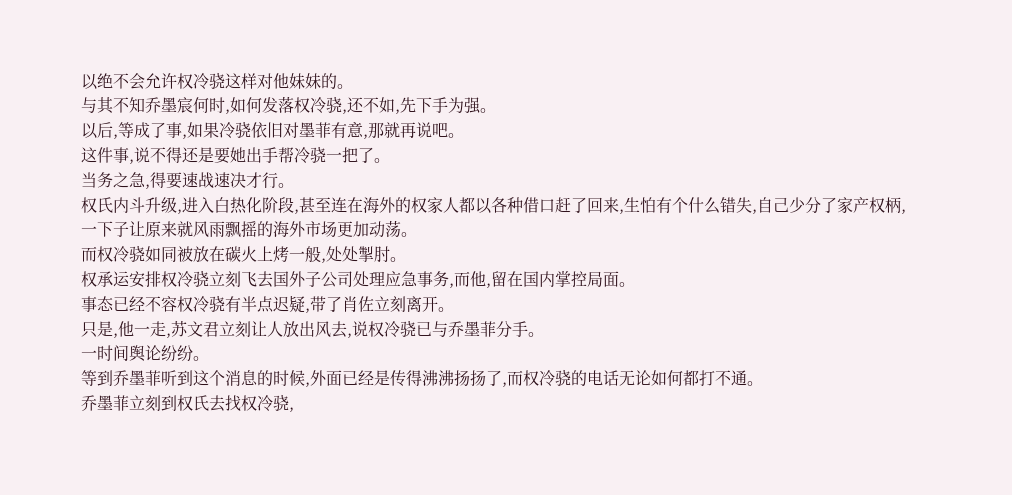以绝不会允许权冷骁这样对他妹妹的。
与其不知乔墨宸何时,如何发落权冷骁,还不如,先下手为强。
以后,等成了事,如果冷骁依旧对墨菲有意,那就再说吧。
这件事,说不得还是要她出手帮冷骁一把了。
当务之急,得要速战速决才行。
权氏内斗升级,进入白热化阶段,甚至连在海外的权家人都以各种借口赶了回来,生怕有个什么错失,自己少分了家产权柄,一下子让原来就风雨飘摇的海外市场更加动荡。
而权冷骁如同被放在碳火上烤一般,处处掣肘。
权承运安排权冷骁立刻飞去国外子公司处理应急事务,而他,留在国内掌控局面。
事态已经不容权冷骁有半点迟疑,带了肖佐立刻离开。
只是,他一走,苏文君立刻让人放出风去,说权冷骁已与乔墨菲分手。
一时间舆论纷纷。
等到乔墨菲听到这个消息的时候,外面已经是传得沸沸扬扬了,而权冷骁的电话无论如何都打不通。
乔墨菲立刻到权氏去找权冷骁,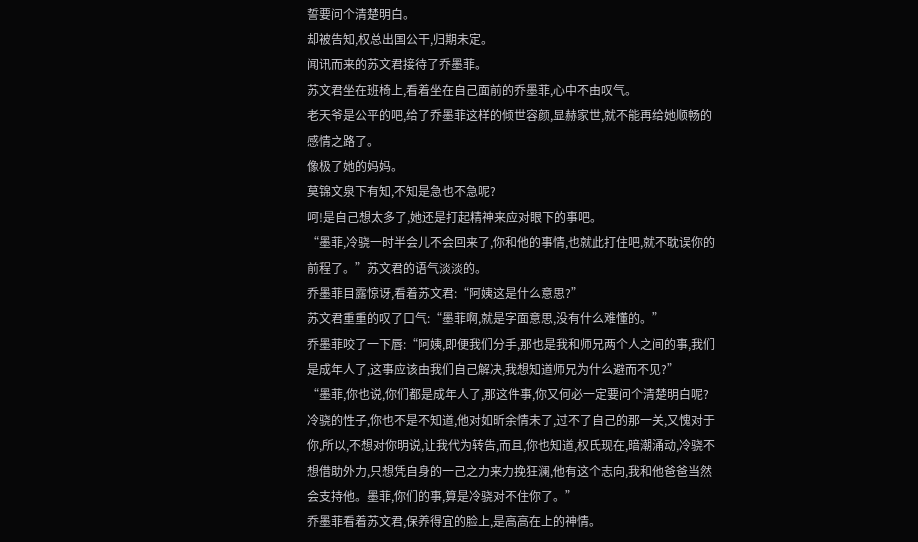誓要问个清楚明白。
却被告知,权总出国公干,归期未定。
闻讯而来的苏文君接待了乔墨菲。
苏文君坐在班椅上,看着坐在自己面前的乔墨菲,心中不由叹气。
老天爷是公平的吧,给了乔墨菲这样的倾世容颜,显赫家世,就不能再给她顺畅的感情之路了。
像极了她的妈妈。
莫锦文泉下有知,不知是急也不急呢?
呵!是自己想太多了,她还是打起精神来应对眼下的事吧。
“墨菲,冷骁一时半会儿不会回来了,你和他的事情,也就此打住吧,就不耽误你的前程了。”苏文君的语气淡淡的。
乔墨菲目露惊讶,看着苏文君:“阿姨这是什么意思?”
苏文君重重的叹了口气:“墨菲啊,就是字面意思,没有什么难懂的。”
乔墨菲咬了一下唇:“阿姨,即便我们分手,那也是我和师兄两个人之间的事,我们是成年人了,这事应该由我们自己解决,我想知道师兄为什么避而不见?”
“墨菲,你也说,你们都是成年人了,那这件事,你又何必一定要问个清楚明白呢?冷骁的性子,你也不是不知道,他对如昕余情未了,过不了自己的那一关,又愧对于你,所以,不想对你明说,让我代为转告,而且,你也知道,权氏现在,暗潮涌动,冷骁不想借助外力,只想凭自身的一己之力来力挽狂澜,他有这个志向,我和他爸爸当然会支持他。墨菲,你们的事,算是冷骁对不住你了。”
乔墨菲看着苏文君,保养得宜的脸上,是高高在上的神情。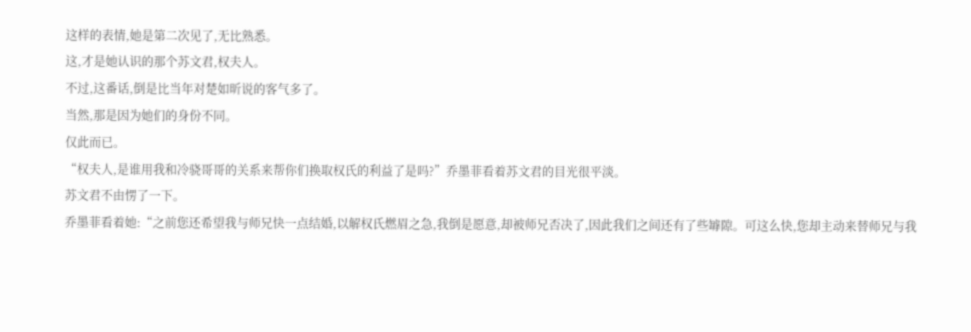这样的表情,她是第二次见了,无比熟悉。
这,才是她认识的那个苏文君,权夫人。
不过,这番话,倒是比当年对楚如昕说的客气多了。
当然,那是因为她们的身份不同。
仅此而已。
“权夫人,是谁用我和冷骁哥哥的关系来帮你们换取权氏的利益了是吗?”乔墨菲看着苏文君的目光很平淡。
苏文君不由愣了一下。
乔墨菲看着她:“之前您还希望我与师兄快一点结婚,以解权氏燃眉之急,我倒是愿意,却被师兄否决了,因此我们之间还有了些罅隙。可这么快,您却主动来替师兄与我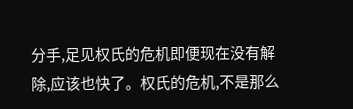分手,足见权氏的危机即便现在没有解除,应该也快了。权氏的危机,不是那么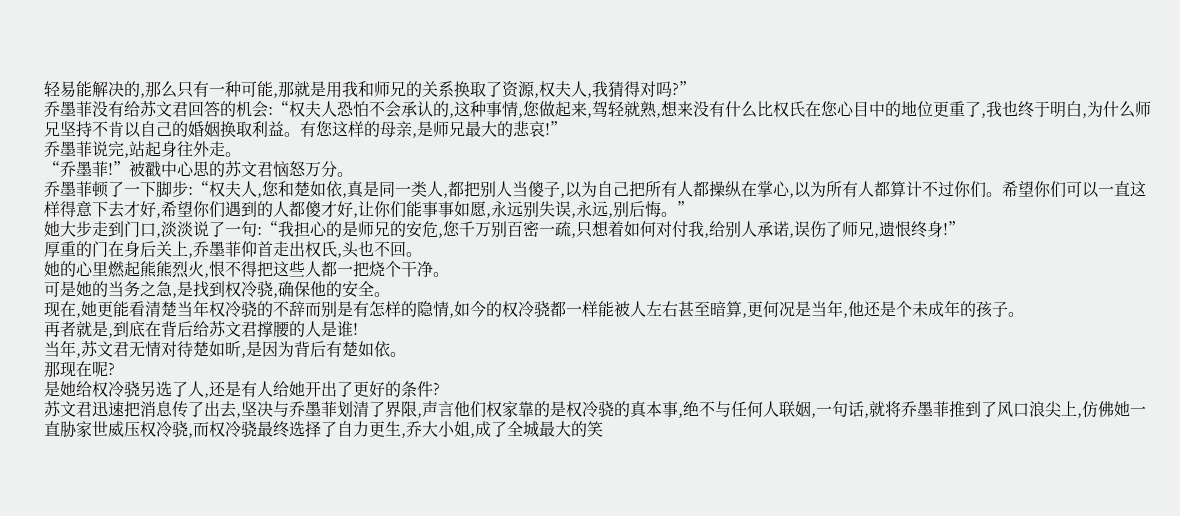轻易能解决的,那么只有一种可能,那就是用我和师兄的关系换取了资源,权夫人,我猜得对吗?”
乔墨菲没有给苏文君回答的机会:“权夫人恐怕不会承认的,这种事情,您做起来,驾轻就熟,想来没有什么比权氏在您心目中的地位更重了,我也终于明白,为什么师兄坚持不肯以自己的婚姻换取利益。有您这样的母亲,是师兄最大的悲哀!”
乔墨菲说完,站起身往外走。
“乔墨菲!”被戳中心思的苏文君恼怒万分。
乔墨菲顿了一下脚步:“权夫人,您和楚如依,真是同一类人,都把别人当傻子,以为自己把所有人都操纵在掌心,以为所有人都算计不过你们。希望你们可以一直这样得意下去才好,希望你们遇到的人都傻才好,让你们能事事如愿,永远别失误,永远,别后悔。”
她大步走到门口,淡淡说了一句:“我担心的是师兄的安危,您千万别百密一疏,只想着如何对付我,给别人承诺,误伤了师兄,遗恨终身!”
厚重的门在身后关上,乔墨菲仰首走出权氏,头也不回。
她的心里燃起熊熊烈火,恨不得把这些人都一把烧个干净。
可是她的当务之急,是找到权冷骁,确保他的安全。
现在,她更能看清楚当年权冷骁的不辞而别是有怎样的隐情,如今的权冷骁都一样能被人左右甚至暗算,更何况是当年,他还是个未成年的孩子。
再者就是,到底在背后给苏文君撑腰的人是谁!
当年,苏文君无情对待楚如昕,是因为背后有楚如依。
那现在呢?
是她给权冷骁另选了人,还是有人给她开出了更好的条件?
苏文君迅速把消息传了出去,坚决与乔墨菲划清了界限,声言他们权家靠的是权冷骁的真本事,绝不与任何人联姻,一句话,就将乔墨菲推到了风口浪尖上,仿佛她一直胁家世威压权冷骁,而权冷骁最终选择了自力更生,乔大小姐,成了全城最大的笑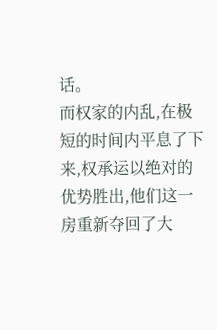话。
而权家的内乱,在极短的时间内平息了下来,权承运以绝对的优势胜出,他们这一房重新夺回了大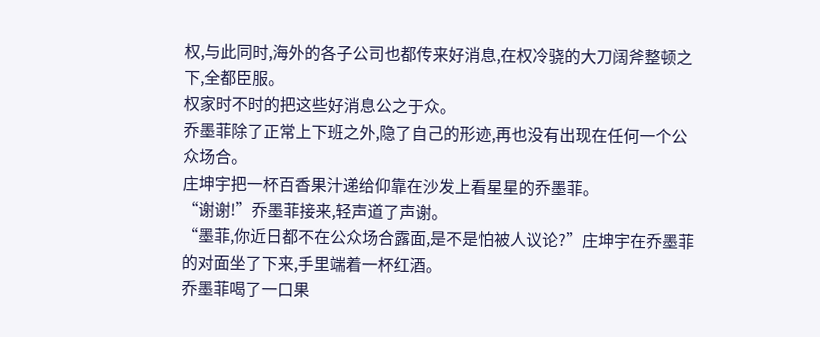权,与此同时,海外的各子公司也都传来好消息,在权冷骁的大刀阔斧整顿之下,全都臣服。
权家时不时的把这些好消息公之于众。
乔墨菲除了正常上下班之外,隐了自己的形迹,再也没有出现在任何一个公众场合。
庄坤宇把一杯百香果汁递给仰靠在沙发上看星星的乔墨菲。
“谢谢!”乔墨菲接来,轻声道了声谢。
“墨菲,你近日都不在公众场合露面,是不是怕被人议论?”庄坤宇在乔墨菲的对面坐了下来,手里端着一杯红酒。
乔墨菲喝了一口果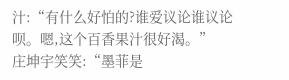汁:“有什么好怕的?谁爱议论谁议论呗。嗯,这个百香果汁很好渴。”
庄坤宇笑笑:“墨菲是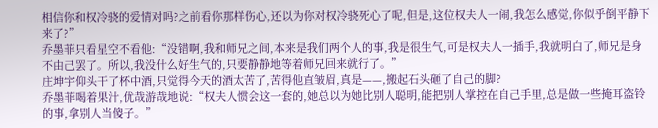相信你和权冷骁的爱情对吗?之前看你那样伤心,还以为你对权冷骁死心了呢,但是,这位权夫人一闹,我怎么感觉,你似乎倒平静下来了?”
乔墨菲只看星空不看他:“没错啊,我和师兄之间,本来是我们两个人的事,我是很生气,可是权夫人一插手,我就明白了,师兄是身不由己罢了。所以,我没什么好生气的,只要静静地等着师兄回来就行了。”
庄坤宇仰头干了杯中酒,只觉得今天的酒太苦了,苦得他直皱眉,真是——,搬起石头砸了自己的脚?
乔墨菲喝着果汁,优哉游哉地说:“权夫人惯会这一套的,她总以为她比别人聪明,能把别人掌控在自己手里,总是做一些掩耳盗铃的事,拿别人当傻子。”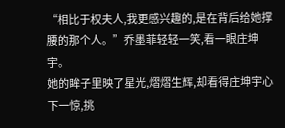“相比于权夫人,我更感兴趣的,是在背后给她撑腰的那个人。”乔墨菲轻轻一笑,看一眼庄坤宇。
她的眸子里映了星光,熠熠生辉,却看得庄坤宇心下一惊,挑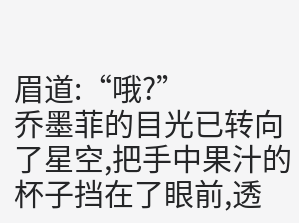眉道:“哦?”
乔墨菲的目光已转向了星空,把手中果汁的杯子挡在了眼前,透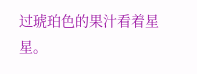过琥珀色的果汁看着星星。